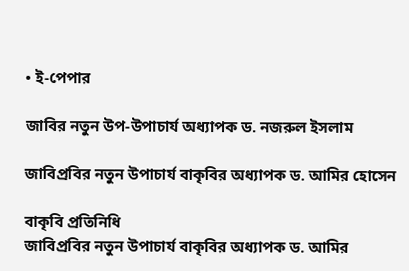• ই-পেপার

জাবির নতুন উপ-উপাচার্য অধ্যাপক ড. নজরুল ইসলাম

জাবিপ্রবির নতুন উপাচার্য বাকৃবির অধ্যাপক ড. আমির হোসেন

বাকৃবি প্রতিনিধি
জাবিপ্রবির নতুন উপাচার্য বাকৃবির অধ্যাপক ড. আমির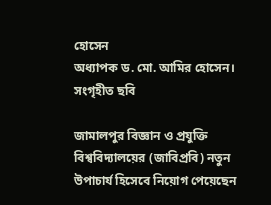হোসেন
অধ্যাপক ড. মো. আমির হোসেন। সংগৃহীত ছবি

জামালপুর বিজ্ঞান ও প্রযুক্তি বিশ্ববিদ্যালয়ের (জাবিপ্রবি) নতুন উপাচার্য হিসেবে নিয়োগ পেয়েছেন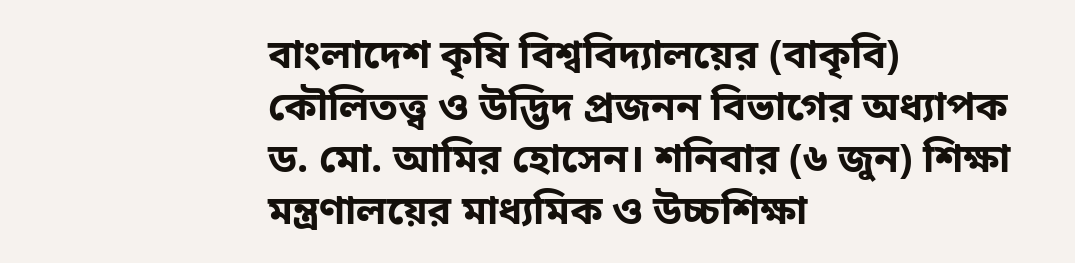বাংলাদেশ কৃষি বিশ্ববিদ্যালয়ের (বাকৃবি) কৌলিতত্ত্ব ও উদ্ভিদ প্রজনন বিভাগের অধ্যাপক ড. মো. আমির হোসেন। শনিবার (৬ জুন) শিক্ষা মন্ত্রণালয়ের মাধ্যমিক ও উচ্চশিক্ষা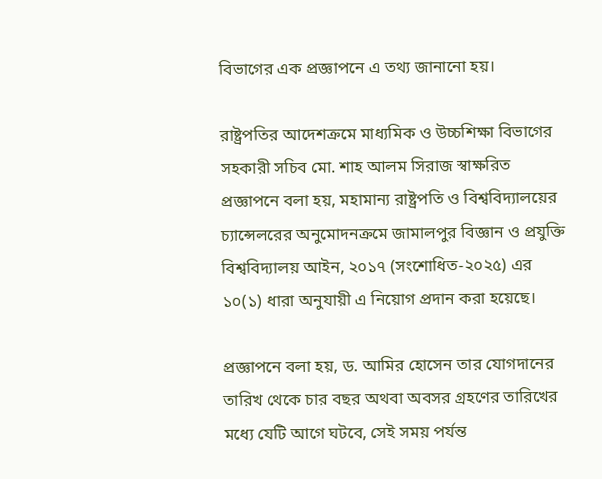বিভাগের এক প্রজ্ঞাপনে এ তথ্য জানানো হয়।

রাষ্ট্রপতির আদেশক্রমে মাধ্যমিক ও উচ্চশিক্ষা বিভাগের সহকারী সচিব মো. শাহ আলম সিরাজ স্বাক্ষরিত প্রজ্ঞাপনে বলা হয়, মহামান্য রাষ্ট্রপতি ও বিশ্ববিদ্যালয়ের চ্যান্সেলরের অনুমোদনক্রমে জামালপুর বিজ্ঞান ও প্রযুক্তি বিশ্ববিদ্যালয় আইন, ২০১৭ (সংশোধিত-২০২৫) এর ১০(১) ধারা অনুযায়ী এ নিয়োগ প্রদান করা হয়েছে।

প্রজ্ঞাপনে বলা হয়, ড. আমির হোসেন তার যোগদানের তারিখ থেকে চার বছর অথবা অবসর গ্রহণের তারিখের মধ্যে যেটি আগে ঘটবে, সেই সময় পর্যন্ত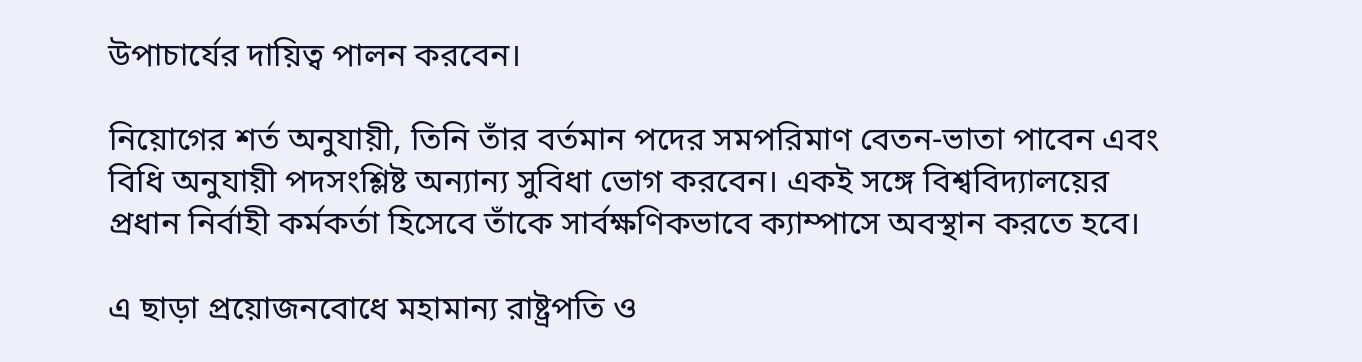উপাচার্যের দায়িত্ব পালন করবেন।

নিয়োগের শর্ত অনুযায়ী, তিনি তাঁর বর্তমান পদের সমপরিমাণ বেতন-ভাতা পাবেন এবং বিধি অনুযায়ী পদসংশ্লিষ্ট অন্যান্য সুবিধা ভোগ করবেন। একই সঙ্গে বিশ্ববিদ্যালয়ের প্রধান নির্বাহী কর্মকর্তা হিসেবে তাঁকে সার্বক্ষণিকভাবে ক্যাম্পাসে অবস্থান করতে হবে।

এ ছাড়া প্রয়োজনবোধে মহামান্য রাষ্ট্রপতি ও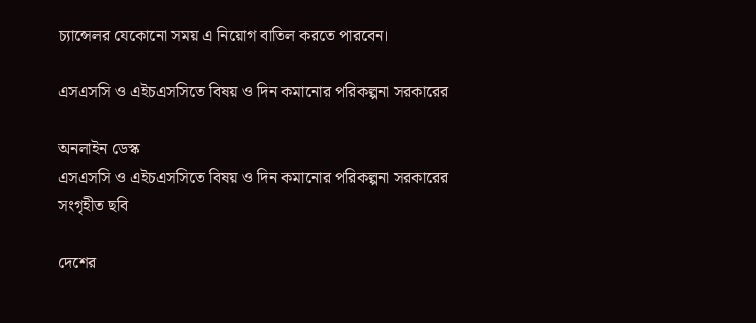চ্যান্সেলর যেকোনো সময় এ নিয়োগ বাতিল করতে পারবেন।

এসএসসি ও এইচএসসিতে বিষয় ও দিন কমানোর পরিকল্পনা সরকারের

অনলাইন ডেস্ক
এসএসসি ও এইচএসসিতে বিষয় ও দিন কমানোর পরিকল্পনা সরকারের
সংগৃহীত ছবি

দেশের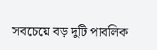সবচেয়ে বড় দুটি পাবলিক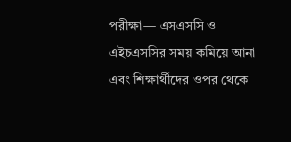পরীক্ষা— এসএসসি ও এইচএসসির সময় কমিয়ে আনা এবং শিক্ষার্থীদের ওপর থেকে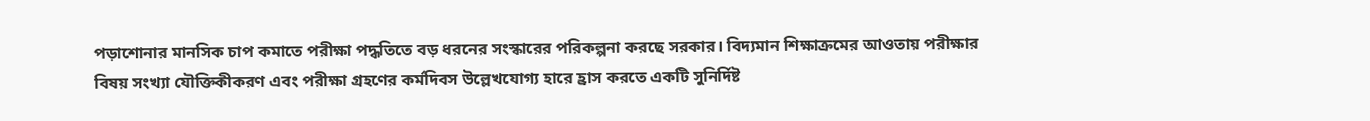পড়াশোনার মানসিক চাপ কমাতে পরীক্ষা পদ্ধতিতে বড় ধরনের সংস্কারের পরিকল্পনা করছে সরকার। বিদ্যমান শিক্ষাক্রমের আওতায় পরীক্ষার বিষয় সংখ্যা যৌক্তিকীকরণ এবং পরীক্ষা গ্রহণের কর্মদিবস উল্লেখযোগ্য হারে হ্রাস করতে একটি সুনির্দিষ্ট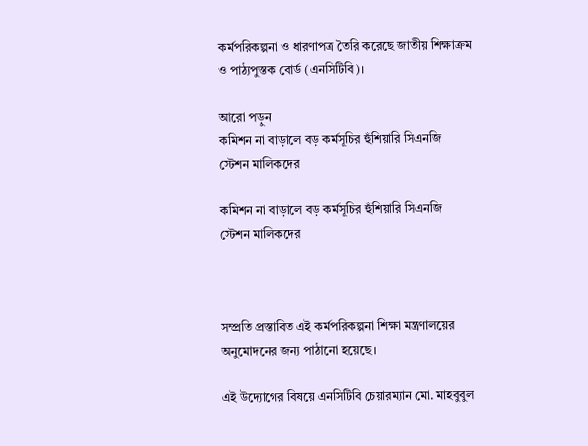কর্মপরিকল্পনা ও ধারণাপত্র তৈরি করেছে জাতীয় শিক্ষাক্রম ও পাঠ্যপুস্তক বোর্ড (এনসিটিবি)।

আরো পড়ুন
কমিশন না বাড়ালে বড় কর্মসূচির হুঁশিয়ারি সিএনজি স্টেশন মালিকদের

কমিশন না বাড়ালে বড় কর্মসূচির হুঁশিয়ারি সিএনজি স্টেশন মালিকদের



সম্প্রতি প্রস্তাবিত এই কর্মপরিকল্পনা শিক্ষা মন্ত্রণালয়ের অনুমোদনের জন্য পাঠানো হয়েছে।

এই উদ্যোগের বিষয়ে এনসিটিবি চেয়ারম্যান মো. মাহবুবুল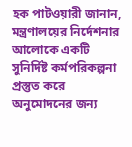হক পাটওয়ারী জানান, মন্ত্রণালয়ের নির্দেশনার আলোকে একটি সুনির্দিষ্ট কর্মপরিকল্পনা প্রস্তুত করে অনুমোদনের জন্য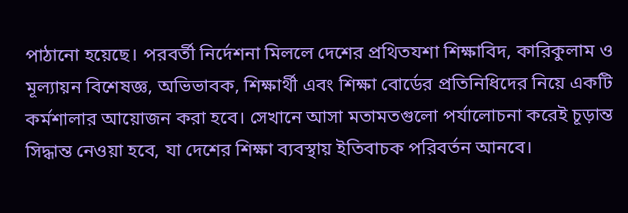পাঠানো হয়েছে। পরবর্তী নির্দেশনা মিললে দেশের প্রথিতযশা শিক্ষাবিদ, কারিকুলাম ও মূল্যায়ন বিশেষজ্ঞ, অভিভাবক, শিক্ষার্থী এবং শিক্ষা বোর্ডের প্রতিনিধিদের নিয়ে একটি কর্মশালার আয়োজন করা হবে। সেখানে আসা মতামতগুলো পর্যালোচনা করেই চূড়ান্ত সিদ্ধান্ত নেওয়া হবে, যা দেশের শিক্ষা ব্যবস্থায় ইতিবাচক পরিবর্তন আনবে।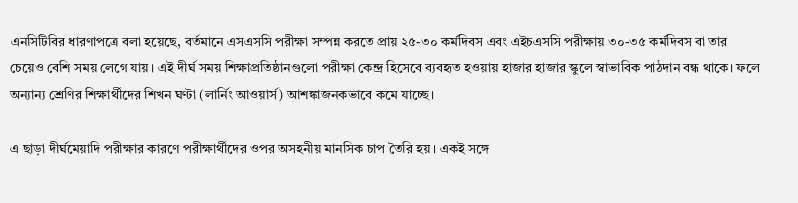এনসিটিবির ধারণাপত্রে বলা হয়েছে, বর্তমানে এসএসসি পরীক্ষা সম্পন্ন করতে প্রায় ২৫-৩০ কর্মদিবস এবং এইচএসসি পরীক্ষায় ৩০-৩৫ কর্মদিবস বা তার চেয়েও বেশি সময় লেগে যায়। এই দীর্ঘ সময় শিক্ষাপ্রতিষ্ঠানগুলো পরীক্ষা কেন্দ্র হিসেবে ব্যবহৃত হওয়ায় হাজার হাজার স্কুলে স্বাভাবিক পাঠদান বন্ধ থাকে। ফলে অন্যান্য শ্রেণির শিক্ষার্থীদের শিখন ঘণ্টা (লার্নিং আওয়ার্স) আশঙ্কাজনকভাবে কমে যাচ্ছে।

এ ছাড়া দীর্ঘমেয়াদি পরীক্ষার কারণে পরীক্ষার্থীদের ওপর অসহনীয় মানসিক চাপ তৈরি হয়। একই সঙ্গে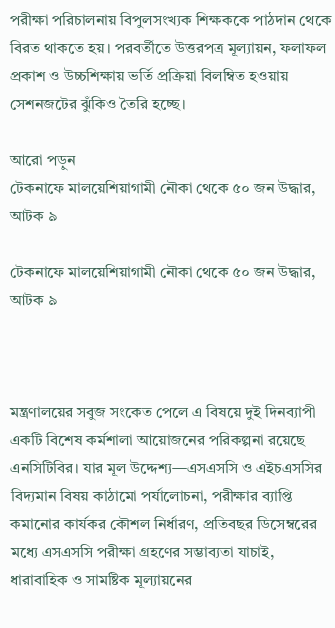পরীক্ষা পরিচালনায় বিপুলসংখ্যক শিক্ষককে পাঠদান থেকে বিরত থাকতে হয়। পরবর্তীতে উত্তরপত্র মূল্যায়ন, ফলাফল প্রকাশ ও উচ্চশিক্ষায় ভর্তি প্রক্রিয়া বিলম্বিত হওয়ায় সেশনজটের ঝুঁকিও তৈরি হচ্ছে।

আরো পড়ুন
টেকনাফে মালয়েশিয়াগামী নৌকা থেকে ৫০ জন উদ্ধার, আটক ৯

টেকনাফে মালয়েশিয়াগামী নৌকা থেকে ৫০ জন উদ্ধার, আটক ৯



মন্ত্রণালয়ের সবুজ সংকেত পেলে এ বিষয়ে দুই দিনব্যাপী একটি বিশেষ কর্মশালা আয়োজনের পরিকল্পনা রয়েছে এনসিটিবির। যার মূল উদ্দেশ্য—এসএসসি ও এইচএসসির বিদ্যমান বিষয় কাঠামো পর্যালোচনা, পরীক্ষার ব্যাপ্তি কমানোর কার্যকর কৌশল নির্ধারণ, প্রতিবছর ডিসেম্বরের মধ্যে এসএসসি পরীক্ষা গ্রহণের সম্ভাব্যতা যাচাই, ধারাবাহিক ও সামষ্টিক মূল্যায়নের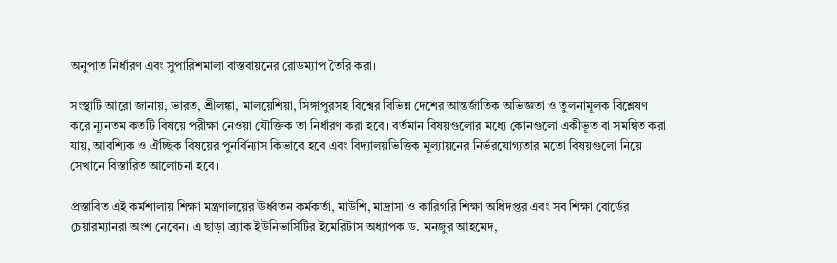অনুপাত নির্ধারণ এবং সুপারিশমালা বাস্তবায়নের রোডম্যাপ তৈরি করা।

সংস্থাটি আরো জানায়, ভারত, শ্রীলঙ্কা, মালয়েশিয়া, সিঙ্গাপুরসহ বিশ্বের বিভিন্ন দেশের আন্তর্জাতিক অভিজ্ঞতা ও তুলনামূলক বিশ্লেষণ করে ন্যূনতম কতটি বিষয়ে পরীক্ষা নেওয়া যৌক্তিক তা নির্ধারণ করা হবে। বর্তমান বিষয়গুলোর মধ্যে কোনগুলো একীভূত বা সমন্বিত করা যায়, আবশ্যিক ও ঐচ্ছিক বিষয়ের পুনর্বিন্যাস কিভাবে হবে এবং বিদ্যালয়ভিত্তিক মূল্যায়নের নির্ভরযোগ্যতার মতো বিষয়গুলো নিয়ে সেখানে বিস্তারিত আলোচনা হবে।

প্রস্তাবিত এই কর্মশালায় শিক্ষা মন্ত্রণালয়ের ঊর্ধ্বতন কর্মকর্তা, মাউশি, মাদ্রাসা ও কারিগরি শিক্ষা অধিদপ্তর এবং সব শিক্ষা বোর্ডের চেয়ারম্যানরা অংশ নেবেন। এ ছাড়া ব্র্যাক ইউনিভার্সিটির ইমেরিটাস অধ্যাপক ড. মনজুর আহমেদ,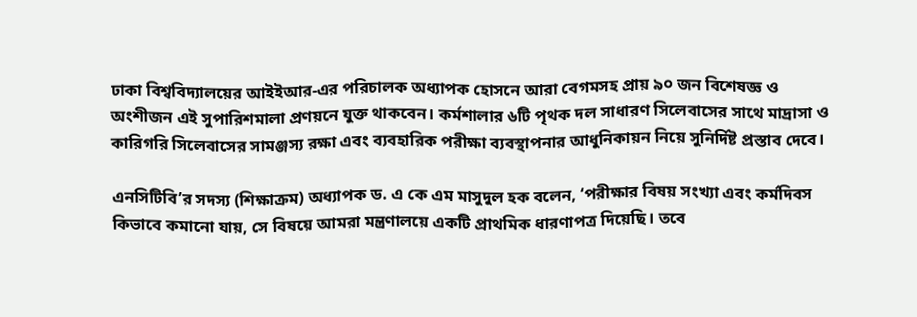ঢাকা বিশ্ববিদ্যালয়ের আইইআর-এর পরিচালক অধ্যাপক হোসনে আরা বেগমসহ প্রায় ৯০ জন বিশেষজ্ঞ ও অংশীজন এই সুপারিশমালা প্রণয়নে যুক্ত থাকবেন। কর্মশালার ৬টি পৃথক দল সাধারণ সিলেবাসের সাথে মাদ্রাসা ও কারিগরি সিলেবাসের সামঞ্জস্য রক্ষা এবং ব্যবহারিক পরীক্ষা ব্যবস্থাপনার আধুনিকায়ন নিয়ে সুনির্দিষ্ট প্রস্তাব দেবে।

এনসিটিবি’র সদস্য (শিক্ষাক্রম) অধ্যাপক ড. এ কে এম মাসুদুল হক বলেন, ‘পরীক্ষার বিষয় সংখ্যা এবং কর্মদিবস কিভাবে কমানো যায়, সে বিষয়ে আমরা মন্ত্রণালয়ে একটি প্রাথমিক ধারণাপত্র দিয়েছি। তবে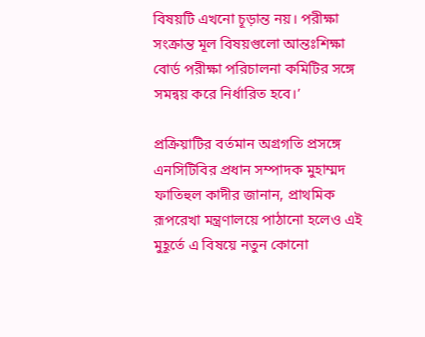বিষয়টি এখনো চূড়ান্ত নয়। পরীক্ষা সংক্রান্ত মূল বিষয়গুলো আন্তঃশিক্ষা বোর্ড পরীক্ষা পরিচালনা কমিটির সঙ্গে সমন্বয় করে নির্ধারিত হবে।’

প্রক্রিয়াটির বর্তমান অগ্রগতি প্রসঙ্গে এনসিটিবির প্রধান সম্পাদক মুহাম্মদ ফাতিহুল কাদীর জানান, প্রাথমিক রূপরেখা মন্ত্রণালয়ে পাঠানো হলেও এই মুহূর্তে এ বিষয়ে নতুন কোনো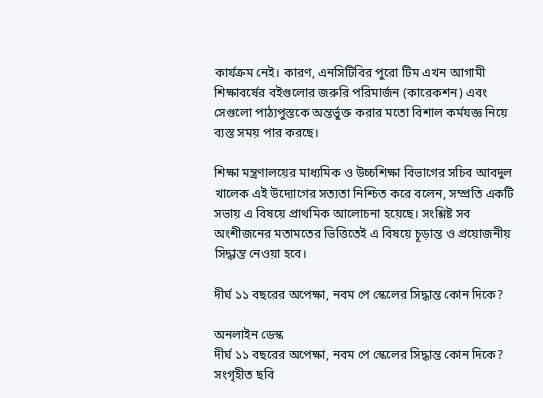কার্যক্রম নেই। কারণ, এনসিটিবির পুরো টিম এখন আগামী শিক্ষাবর্ষের বইগুলোর জরুরি পরিমার্জন (কারেকশন) এবং সেগুলো পাঠ্যপুস্তকে অন্তর্ভুক্ত করার মতো বিশাল কর্মযজ্ঞ নিয়ে ব্যস্ত সময় পার করছে।

শিক্ষা মন্ত্রণালয়ের মাধ্যমিক ও উচ্চশিক্ষা বিভাগের সচিব আবদুল খালেক এই উদ্যোগের সত্যতা নিশ্চিত করে বলেন, সম্প্রতি একটি সভায় এ বিষয়ে প্রাথমিক আলোচনা হয়েছে। সংশ্লিষ্ট সব অংশীজনের মতামতের ভিত্তিতেই এ বিষয়ে চূড়ান্ত ও প্রয়োজনীয় সিদ্ধান্ত নেওয়া হবে।

দীর্ঘ ১১ বছরের অপেক্ষা, নবম পে স্কেলের সিদ্ধান্ত কোন দিকে?

অনলাইন ডেস্ক
দীর্ঘ ১১ বছরের অপেক্ষা, নবম পে স্কেলের সিদ্ধান্ত কোন দিকে?
সংগৃহীত ছবি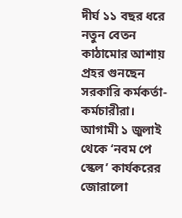দীর্ঘ ১১ বছর ধরে নতুন বেতন কাঠামোর আশায় প্রহর গুনছেন সরকারি কর্মকর্তা-কর্মচারীরা। আগামী ১ জুলাই থেকে ‘নবম পে স্কেল’ কার্যকরের জোরালো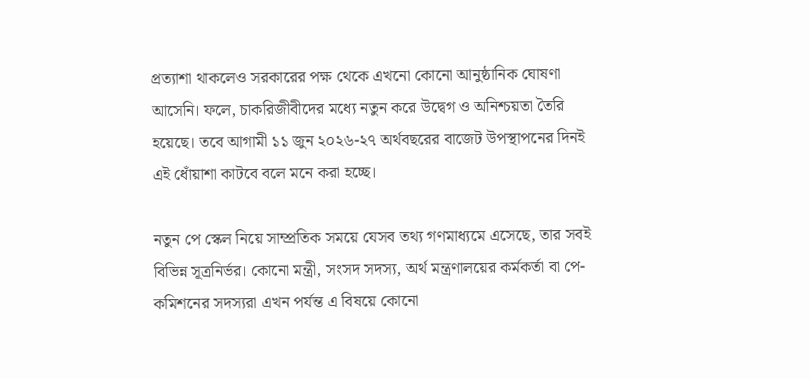প্রত্যাশা থাকলেও সরকারের পক্ষ থেকে এখনো কোনো আনুষ্ঠানিক ঘোষণা আসেনি। ফলে, চাকরিজীবীদের মধ্যে নতুন করে উদ্বেগ ও অনিশ্চয়তা তৈরি হয়েছে। তবে আগামী ১১ জুন ২০২৬-২৭ অর্থবছরের বাজেট উপস্থাপনের দিনই এই ধোঁয়াশা কাটবে বলে মনে করা হচ্ছে।

নতুন পে স্কেল নিয়ে সাম্প্রতিক সময়ে যেসব তথ্য গণমাধ্যমে এসেছে, তার সবই বিভিন্ন সূত্রনির্ভর। কোনো মন্ত্রী, সংসদ সদস্য, অর্থ মন্ত্রণালয়ের কর্মকর্তা বা পে-কমিশনের সদস্যরা এখন পর্যন্ত এ বিষয়ে কোনো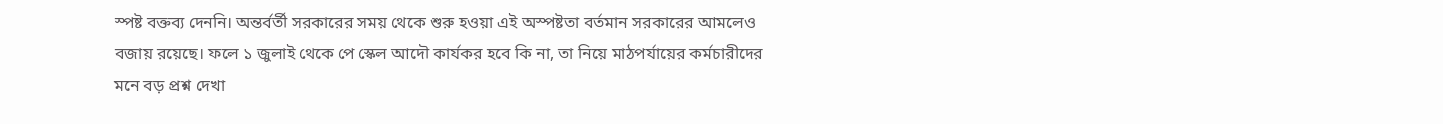স্পষ্ট বক্তব্য দেননি। অন্তর্বর্তী সরকারের সময় থেকে শুরু হওয়া এই অস্পষ্টতা বর্তমান সরকারের আমলেও বজায় রয়েছে। ফলে ১ জুলাই থেকে পে স্কেল আদৌ কার্যকর হবে কি না, তা নিয়ে মাঠপর্যায়ের কর্মচারীদের মনে বড় প্রশ্ন দেখা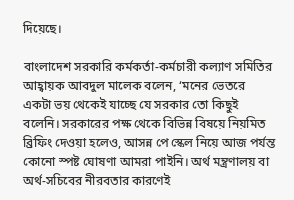দিয়েছে।

বাংলাদেশ সরকারি কর্মকর্তা-কর্মচারী কল্যাণ সমিতির আহ্বায়ক আবদুল মালেক বলেন, ‘মনের ভেতরে একটা ভয় থেকেই যাচ্ছে যে সরকার তো কিছুই বলেনি। সরকারের পক্ষ থেকে বিভিন্ন বিষয়ে নিয়মিত ব্রিফিং দেওয়া হলেও, আসন্ন পে স্কেল নিয়ে আজ পর্যন্ত কোনো স্পষ্ট ঘোষণা আমরা পাইনি। অর্থ মন্ত্রণালয় বা অর্থ-সচিবের নীরবতার কারণেই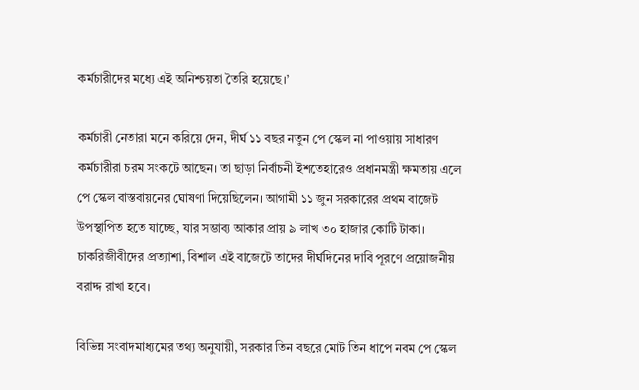কর্মচারীদের মধ্যে এই অনিশ্চয়তা তৈরি হয়েছে।’

কর্মচারী নেতারা মনে করিয়ে দেন, দীর্ঘ ১১ বছর নতুন পে স্কেল না পাওয়ায় সাধারণ কর্মচারীরা চরম সংকটে আছেন। তা ছাড়া নির্বাচনী ইশতেহারেও প্রধানমন্ত্রী ক্ষমতায় এলে পে স্কেল বাস্তবায়নের ঘোষণা দিয়েছিলেন। আগামী ১১ জুন সরকারের প্রথম বাজেট উপস্থাপিত হতে যাচ্ছে, যার সম্ভাব্য আকার প্রায় ৯ লাখ ৩০ হাজার কোটি টাকা। চাকরিজীবীদের প্রত্যাশা, বিশাল এই বাজেটে তাদের দীর্ঘদিনের দাবি পূরণে প্রয়োজনীয় বরাদ্দ রাখা হবে।

বিভিন্ন সংবাদমাধ্যমের তথ্য অনুযায়ী, সরকার তিন বছরে মোট তিন ধাপে নবম পে স্কেল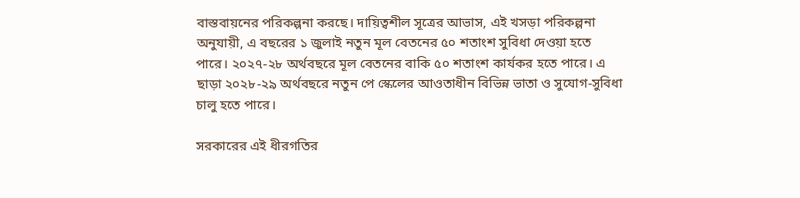বাস্তবায়নের পরিকল্পনা করছে। দায়িত্বশীল সূত্রের আভাস, এই খসড়া পরিকল্পনা অনুযায়ী, এ বছরের ১ জুলাই নতুন মূল বেতনের ৫০ শতাংশ সুবিধা দেওয়া হতে পারে। ২০২৭-২৮ অর্থবছরে মূল বেতনের বাকি ৫০ শতাংশ কার্যকর হতে পারে। এ ছাড়া ২০২৮-২৯ অর্থবছরে নতুন পে স্কেলের আওতাধীন বিভিন্ন ভাতা ও সুযোগ-সুবিধা চালু হতে পারে।

সরকারের এই ধীরগতির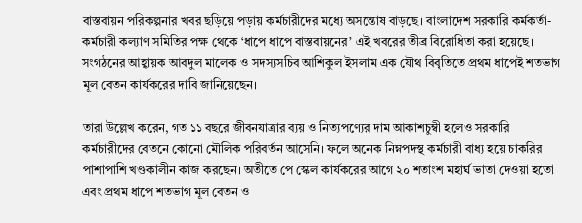বাস্তবায়ন পরিকল্পনার খবর ছড়িয়ে পড়ায় কর্মচারীদের মধ্যে অসন্তোষ বাড়ছে। বাংলাদেশ সরকারি কর্মকর্তা-কর্মচারী কল্যাণ সমিতির পক্ষ থেকে ‘ধাপে ধাপে বাস্তবায়নের’ এই খবরের তীব্র বিরোধিতা করা হয়েছে। সংগঠনের আহ্বায়ক আবদুল মালেক ও সদস্যসচিব আশিকুল ইসলাম এক যৌথ বিবৃতিতে প্রথম ধাপেই শতভাগ মূল বেতন কার্যকরের দাবি জানিয়েছেন।

তারা উল্লেখ করেন, গত ১১ বছরে জীবনযাত্রার ব্যয় ও নিত্যপণ্যের দাম আকাশচুম্বী হলেও সরকারি কর্মচারীদের বেতনে কোনো মৌলিক পরিবর্তন আসেনি। ফলে অনেক নিম্নপদস্থ কর্মচারী বাধ্য হয়ে চাকরির পাশাপাশি খণ্ডকালীন কাজ করছেন। অতীতে পে স্কেল কার্যকরের আগে ২০ শতাংশ মহার্ঘ ভাতা দেওয়া হতো এবং প্রথম ধাপে শতভাগ মূল বেতন ও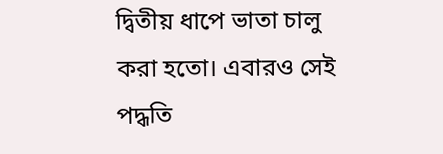দ্বিতীয় ধাপে ভাতা চালু করা হতো। এবারও সেই পদ্ধতি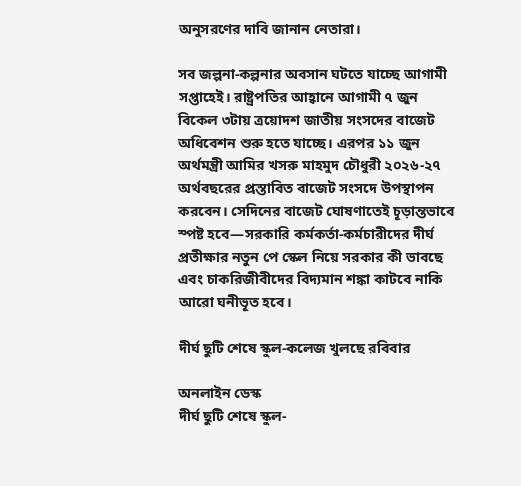অনুসরণের দাবি জানান নেতারা।

সব জল্পনা-কল্পনার অবসান ঘটতে যাচ্ছে আগামী সপ্তাহেই। রাষ্ট্রপতির আহ্বানে আগামী ৭ জুন বিকেল ৩টায় ত্রয়োদশ জাতীয় সংসদের বাজেট অধিবেশন শুরু হতে যাচ্ছে। এরপর ১১ জুন অর্থমন্ত্রী আমির খসরু মাহমুদ চৌধুরী ২০২৬-২৭ অর্থবছরের প্রস্তাবিত বাজেট সংসদে উপস্থাপন করবেন। সেদিনের বাজেট ঘোষণাতেই চূড়ান্তভাবে স্পষ্ট হবে—সরকারি কর্মকর্তা-কর্মচারীদের দীর্ঘ প্রতীক্ষার নতুন পে স্কেল নিয়ে সরকার কী ভাবছে এবং চাকরিজীবীদের বিদ্যমান শঙ্কা কাটবে নাকি আরো ঘনীভূত হবে।

দীর্ঘ ছুটি শেষে স্কুল-কলেজ খুলছে রবিবার

অনলাইন ডেস্ক
দীর্ঘ ছুটি শেষে স্কুল-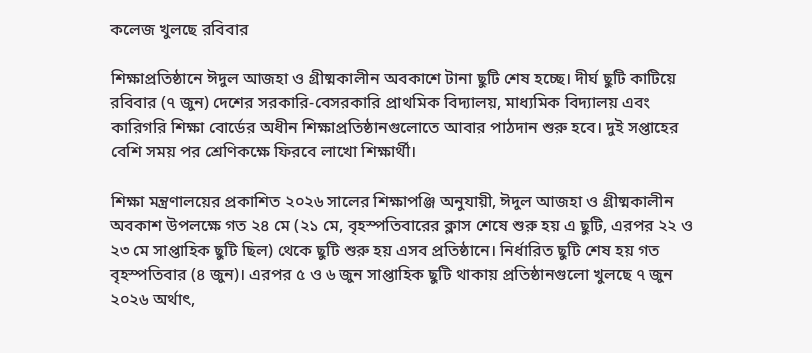কলেজ খুলছে রবিবার

শিক্ষাপ্রতিষ্ঠানে ঈদুল আজহা ও গ্রীষ্মকালীন অবকাশে টানা ছুটি শেষ হচ্ছে। দীর্ঘ ছুটি কাটিয়ে রবিবার (৭ জুন) দেশের সরকারি-বেসরকারি প্রাথমিক বিদ্যালয়, মাধ্যমিক বিদ্যালয় এবং কারিগরি শিক্ষা বোর্ডের অধীন শিক্ষাপ্রতিষ্ঠানগুলোতে আবার পাঠদান শুরু হবে। দুই সপ্তাহের বেশি সময় পর শ্রেণিকক্ষে ফিরবে লাখো শিক্ষার্থী।

শিক্ষা মন্ত্রণালয়ের প্রকাশিত ২০২৬ সালের শিক্ষাপঞ্জি অনুযায়ী, ঈদুল আজহা ও গ্রীষ্মকালীন অবকাশ উপলক্ষে গত ২৪ মে (২১ মে, বৃহস্পতিবারের ক্লাস শেষে শুরু হয় এ ছুটি, এরপর ২২ ও ২৩ মে সাপ্তাহিক ছুটি ছিল) থেকে ছুটি শুরু হয় এসব প্রতিষ্ঠানে। নির্ধারিত ছুটি শেষ হয় গত বৃহস্পতিবার (৪ জুন)। এরপর ৫ ও ৬ জুন সাপ্তাহিক ছুটি থাকায় প্রতিষ্ঠানগুলো খুলছে ৭ জুন ২০২৬ অর্থাৎ,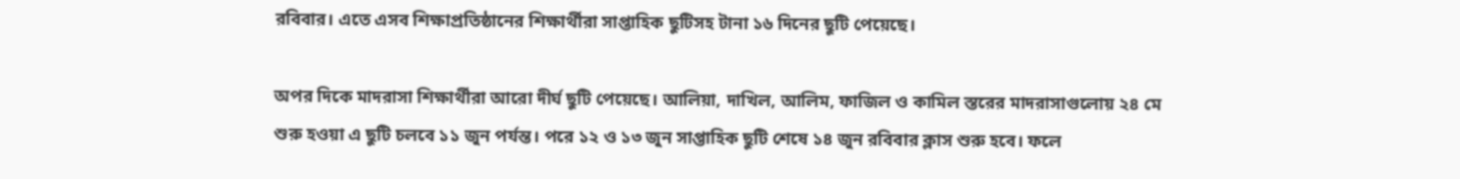রবিবার। এতে এসব শিক্ষাপ্রতিষ্ঠানের শিক্ষার্থীরা সাপ্তাহিক ছুটিসহ টানা ১৬ দিনের ছুটি পেয়েছে।

অপর দিকে মাদরাসা শিক্ষার্থীরা আরো দীর্ঘ ছুটি পেয়েছে। আলিয়া, দাখিল, আলিম, ফাজিল ও কামিল স্তরের মাদরাসাগুলোয় ২৪ মে শুরু হওয়া এ ছুটি চলবে ১১ জুন পর্যন্ত। পরে ১২ ও ১৩ জুন সাপ্তাহিক ছুটি শেষে ১৪ জুন রবিবার ক্লাস শুরু হবে। ফলে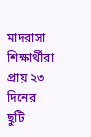মাদরাসা শিক্ষার্থীরা প্রায় ২৩ দিনের ছুটি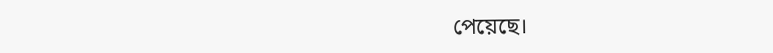পেয়েছে।